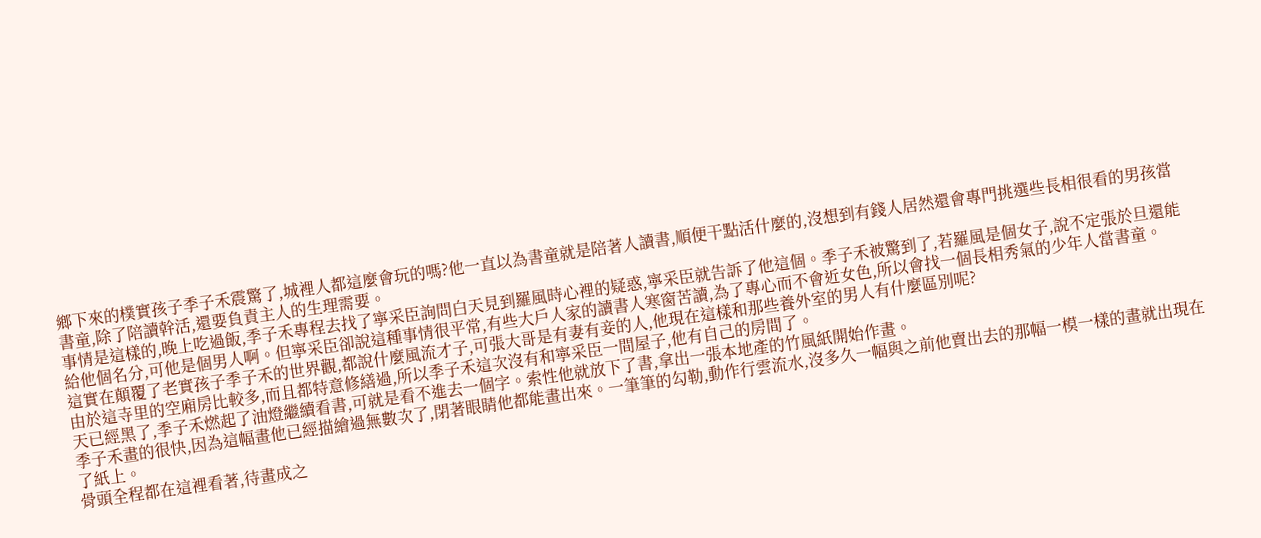鄉下來的樸實孩子季子禾震驚了,城裡人都這麼會玩的嗎?他一直以為書童就是陪著人讀書,順便干點活什麼的,沒想到有錢人居然還會專門挑選些長相很看的男孩當書童,除了陪讀幹活,還要負責主人的生理需要。
事情是這樣的,晚上吃過飯,季子禾專程去找了寧采臣詢問白天見到羅風時心裡的疑惑,寧采臣就告訴了他這個。季子禾被驚到了,若羅風是個女子,說不定張於旦還能給他個名分,可他是個男人啊。但寧采臣卻說這種事情很平常,有些大戶人家的讀書人寒窗苦讀,為了專心而不會近女色,所以會找一個長相秀氣的少年人當書童。
這實在顛覆了老實孩子季子禾的世界觀,都說什麼風流才子,可張大哥是有妻有妾的人,他現在這樣和那些養外室的男人有什麼區別呢?
由於這寺里的空廂房比較多,而且都特意修繕過,所以季子禾這次沒有和寧采臣一間屋子,他有自己的房間了。
天已經黑了,季子禾燃起了油燈繼續看書,可就是看不進去一個字。索性他就放下了書,拿出一張本地產的竹風紙開始作畫。
季子禾畫的很快,因為這幅畫他已經描繪過無數次了,閉著眼睛他都能畫出來。一筆筆的勾勒,動作行雲流水,沒多久一幅與之前他賣出去的那幅一模一樣的畫就出現在了紙上。
骨頭全程都在這裡看著,待畫成之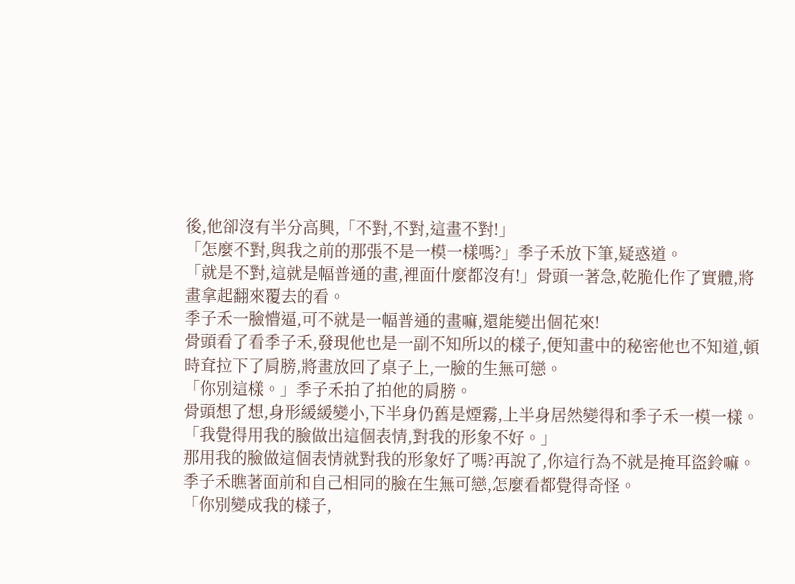後,他卻沒有半分高興,「不對,不對,這畫不對!」
「怎麼不對,與我之前的那張不是一模一樣嗎?」季子禾放下筆,疑惑道。
「就是不對,這就是幅普通的畫,裡面什麼都沒有!」骨頭一著急,乾脆化作了實體,將畫拿起翻來覆去的看。
季子禾一臉懵逼,可不就是一幅普通的畫嘛,還能變出個花來!
骨頭看了看季子禾,發現他也是一副不知所以的樣子,便知畫中的秘密他也不知道,頓時耷拉下了肩膀,將畫放回了桌子上,一臉的生無可戀。
「你別這樣。」季子禾拍了拍他的肩膀。
骨頭想了想,身形緩緩變小,下半身仍舊是煙霧,上半身居然變得和季子禾一模一樣。「我覺得用我的臉做出這個表情,對我的形象不好。」
那用我的臉做這個表情就對我的形象好了嗎?再說了,你這行為不就是掩耳盜鈴嘛。季子禾瞧著面前和自己相同的臉在生無可戀,怎麼看都覺得奇怪。
「你別變成我的樣子,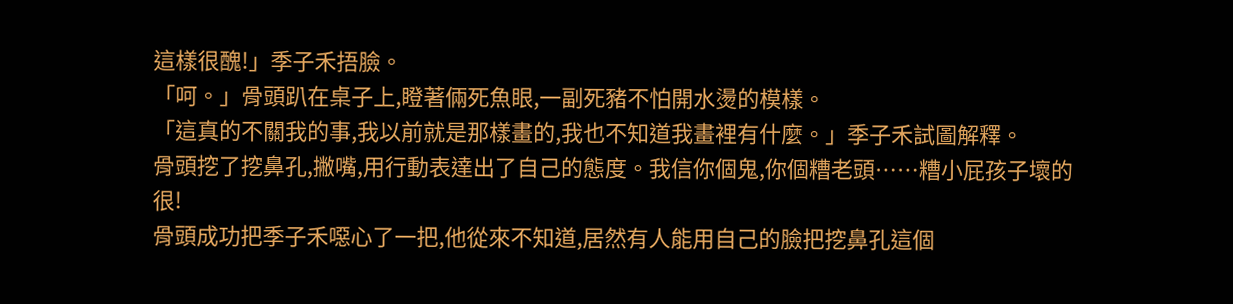這樣很醜!」季子禾捂臉。
「呵。」骨頭趴在桌子上,瞪著倆死魚眼,一副死豬不怕開水燙的模樣。
「這真的不關我的事,我以前就是那樣畫的,我也不知道我畫裡有什麼。」季子禾試圖解釋。
骨頭挖了挖鼻孔,撇嘴,用行動表達出了自己的態度。我信你個鬼,你個糟老頭……糟小屁孩子壞的很!
骨頭成功把季子禾噁心了一把,他從來不知道,居然有人能用自己的臉把挖鼻孔這個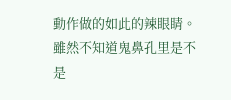動作做的如此的辣眼睛。雖然不知道鬼鼻孔里是不是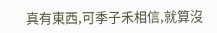真有東西,可季子禾相信,就算沒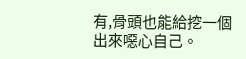有,骨頭也能給挖一個出來噁心自己。